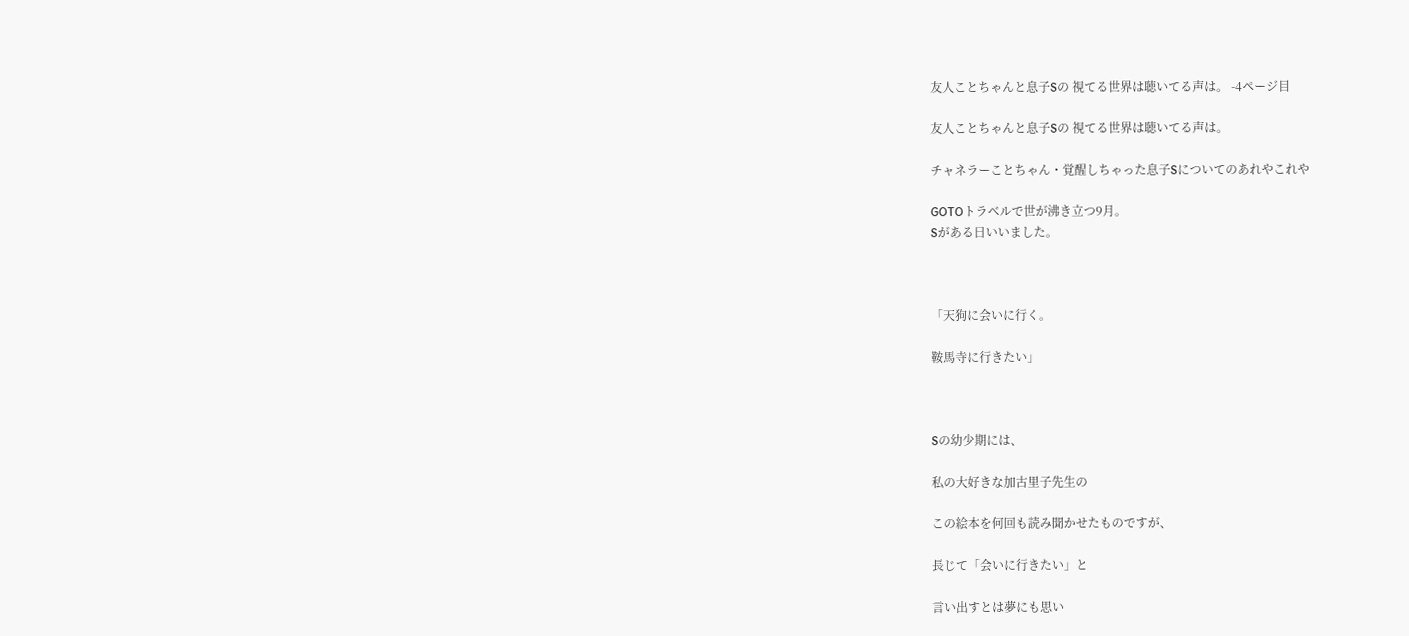友人ことちゃんと息子Sの 視てる世界は聴いてる声は。 -4ページ目

友人ことちゃんと息子Sの 視てる世界は聴いてる声は。

チャネラーことちゃん・覚醒しちゃった息子Sについてのあれやこれや

GOTOトラベルで世が沸き立つ9月。
Sがある日いいました。



「天狗に会いに行く。

鞍馬寺に行きたい」



Sの幼少期には、

私の大好きな加古里子先生の

この絵本を何回も読み聞かせたものですが、

長じて「会いに行きたい」と

言い出すとは夢にも思い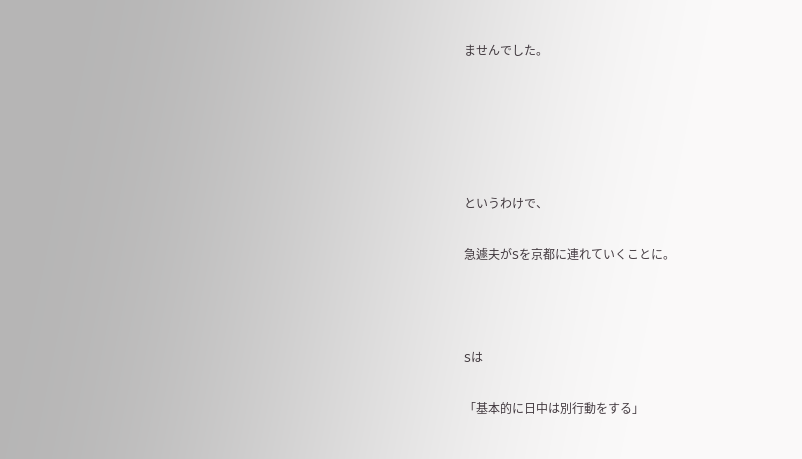ませんでした。





というわけで、

急遽夫がSを京都に連れていくことに。



Sは

「基本的に日中は別行動をする」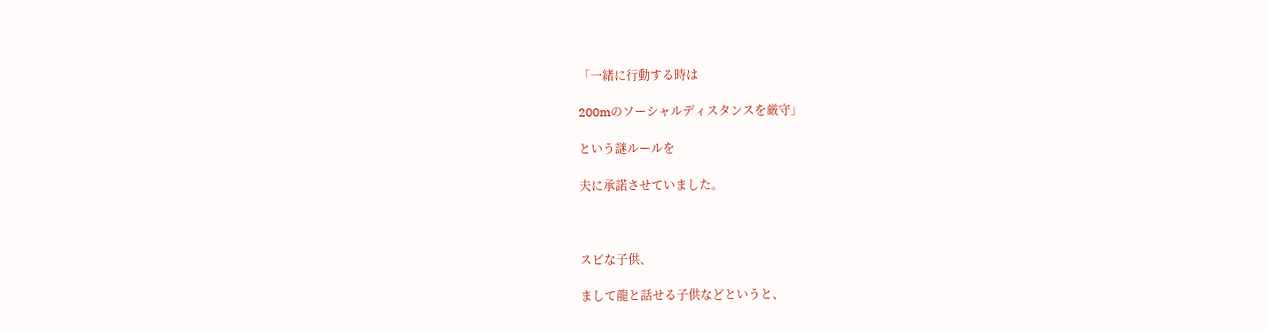「一緒に行動する時は

200mのソーシャルディスタンスを厳守」

という謎ルールを

夫に承諾させていました。



スピな子供、

まして龍と話せる子供などというと、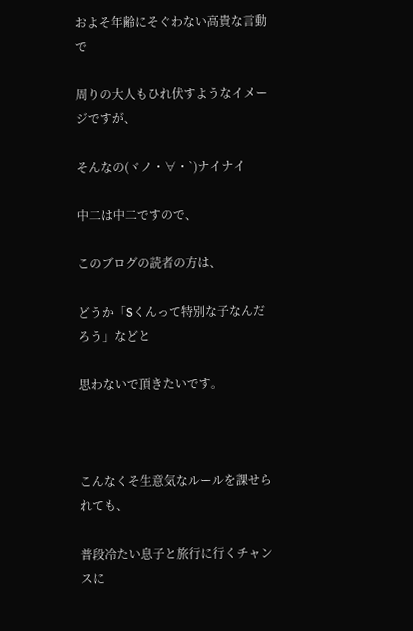およそ年齢にそぐわない高貴な言動で

周りの大人もひれ伏すようなイメージですが、

そんなの(ヾノ・∀・`)ナイナイ

中二は中二ですので、

このブログの読者の方は、

どうか「Sくんって特別な子なんだろう」などと

思わないで頂きたいです。



こんなくそ生意気なルールを課せられても、

普段冷たい息子と旅行に行くチャンスに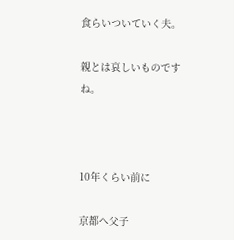食らいついていく夫。

親とは哀しいものですね。



10年くらい前に

京都へ父子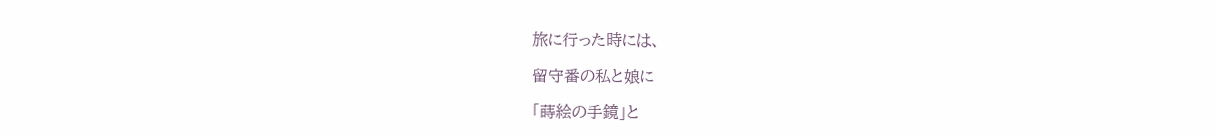旅に行った時には、

留守番の私と娘に

「蒔絵の手鏡」と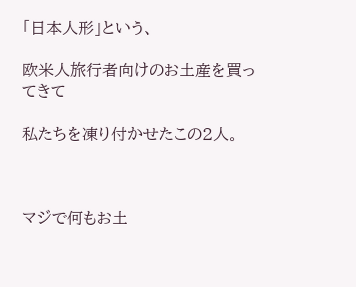「日本人形」という、

欧米人旅行者向けのお土産を買ってきて

私たちを凍り付かせたこの2人。



マジで何もお土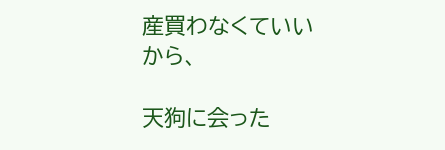産買わなくていいから、

天狗に会った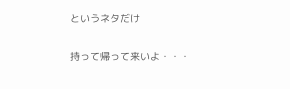というネタだけ

持って帰って来いよ・・・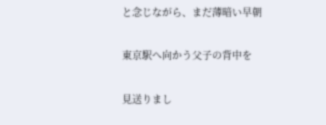と念じながら、まだ薄暗い早朝

東京駅へ向かう父子の背中を

見送りまし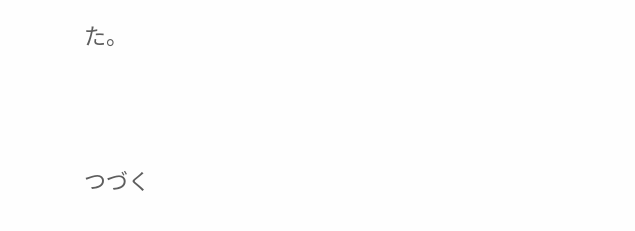た。





つづく